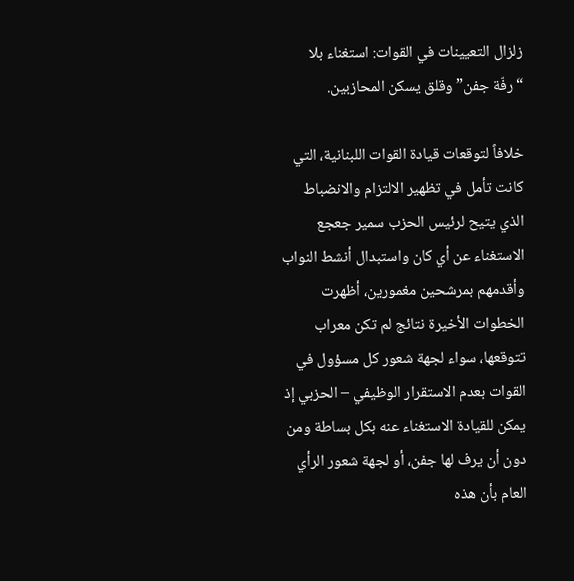زلزال التعيينات في القوات: استغناء بلا “رفّة جفن” وقلق يسكن المحازبين.

خلافاً لتوقعات قيادة القوات اللبنانية، التي كانت تأمل في تظهير الالتزام والانضباط الذي يتيح لرئيس الحزب سمير جعجع الاستغناء عن أي كان واستبدال أنشط النواب وأقدمهم بمرشحين مغمورين، أظهرت الخطوات الأخيرة نتائج لم تكن معراب تتوقعها، سواء لجهة شعور كل مسؤول في القوات بعدم الاستقرار الوظيفي – الحزبي إذ يمكن للقيادة الاستغناء عنه بكل بساطة ومن دون أن يرف لها جفن، أو لجهة شعور الرأي العام بأن هذه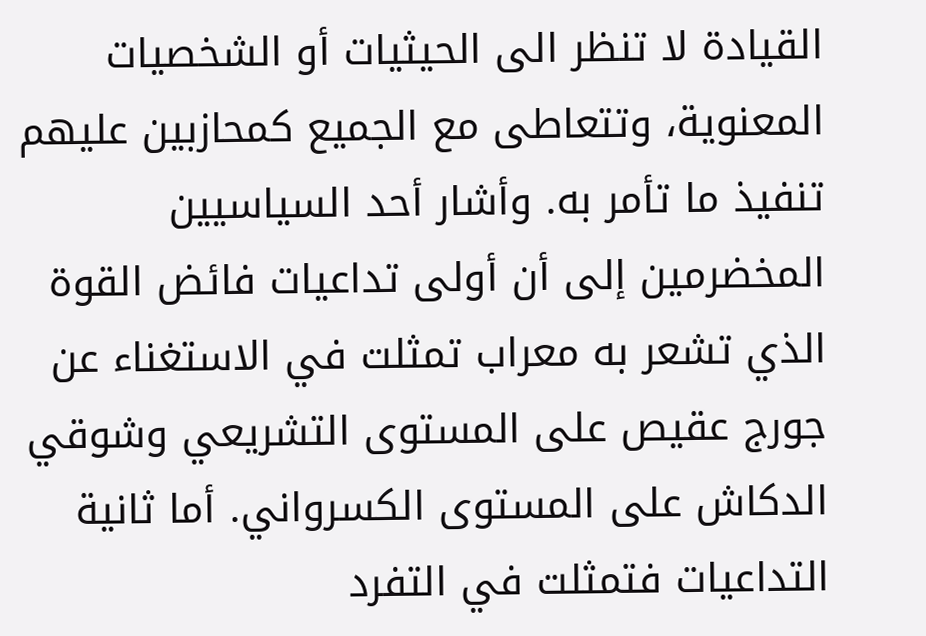القيادة لا تنظر الى الحيثيات أو الشخصيات المعنوية، وتتعاطى مع الجميع كمحازبين عليهم تنفيذ ما تأمر به. وأشار أحد السياسيين المخضرمين إلى أن أولى تداعيات فائض القوة الذي تشعر به معراب تمثلت في الاستغناء عن جورج عقيص على المستوى التشريعي وشوقي الدكاش على المستوى الكسرواني. أما ثانية التداعيات فتمثلت في التفرد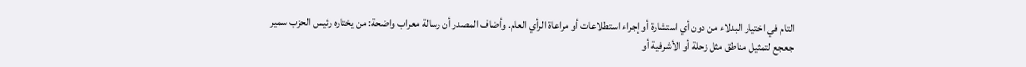التام في اختيار البدلاء من دون أي استشارة أو إجراء استطلاعات أو مراعاة الرأي العام. وأضاف المصدر أن رسالة معراب واضحة: من يختاره رئيس الحزب سمير جعجع لتمثيل مناطق مثل زحلة أو الأشرفية أو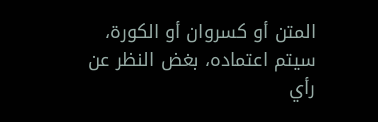المتن أو كسروان أو الكورة، سيتم اعتماده، بغض النظر عن رأي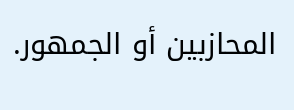المحازبين أو الجمهور.